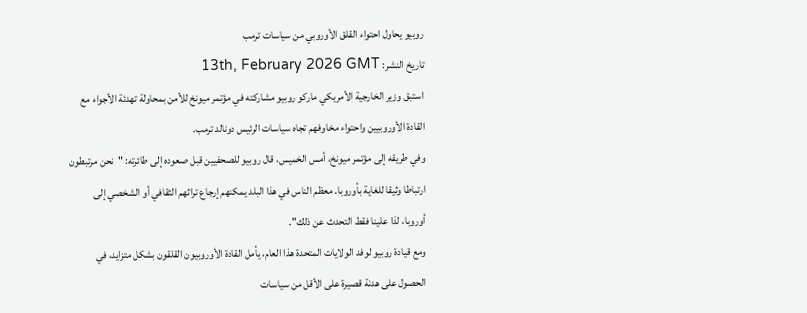روبيو يحاول احتواء القلق الأوروبي من سياسات ترمب
تاريخ النشر: 13th, February 2026 GMT
استبق وزير الخارجية الأمريكي ماركو روبيو مشاركته في مؤتمر ميونخ للأمن بمحاولة تهدئة الأجواء مع القادة الأوروبيين واحتواء مخاوفهم تجاه سياسات الرئيس دونالد ترمب.
وفي طريقه إلى مؤتمر ميونخ، أمس الخميس، قال روبيو للصحفيين قبل صعوده إلى طائرته: "نحن مرتبطون ارتباطا وثيقا للغاية بأوروبا. معظم الناس في هذا البلد يمكنهم إرجاع تراثهم الثقافي أو الشخصي إلى أوروبا، لذا علينا فقط التحدث عن ذلك".
ومع قيادة روبيو لوفد الولايات المتحدة هذا العام، يأمل القادة الأوروبيون القلقون بشكل متزايد، في الحصول على هدنة قصيرة على الأقل من سياسات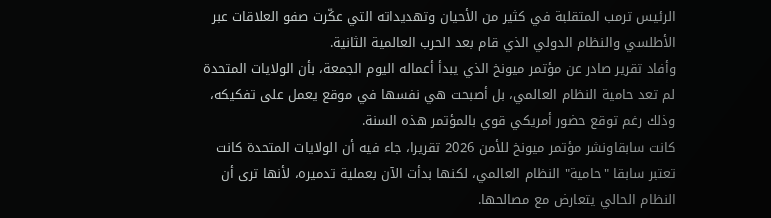الرئيس ترمب المتقلبة في كثير من الأحيان وتهديداته التي عكّرت صفو العلاقات عبر الأطلسي والنظام الدولي الذي قام بعد الحرب العالمية الثانية.
وأفاد تقرير صادر عن مؤتمر ميونخ الذي يبدأ أعماله اليوم الجمعة، بأن الولايات المتحدة لم تعد حامية النظام العالمي، بل أصبحت هي نفسها في موقع يعمل على تفكيكه، وذلك رغم توقع حضور أمريكي قوي بالمؤتمر هذه السنة.
كانت سابقاونشر مؤتمر ميونخ للأمن 2026 تقريرا، جاء فيه أن الولايات المتحدة كانت تعتبر سابقا "حامية" النظام العالمي، لكنها بدأت الآن بعملية تدميره، لأنها ترى أن النظام الحالي يتعارض مع مصالحها.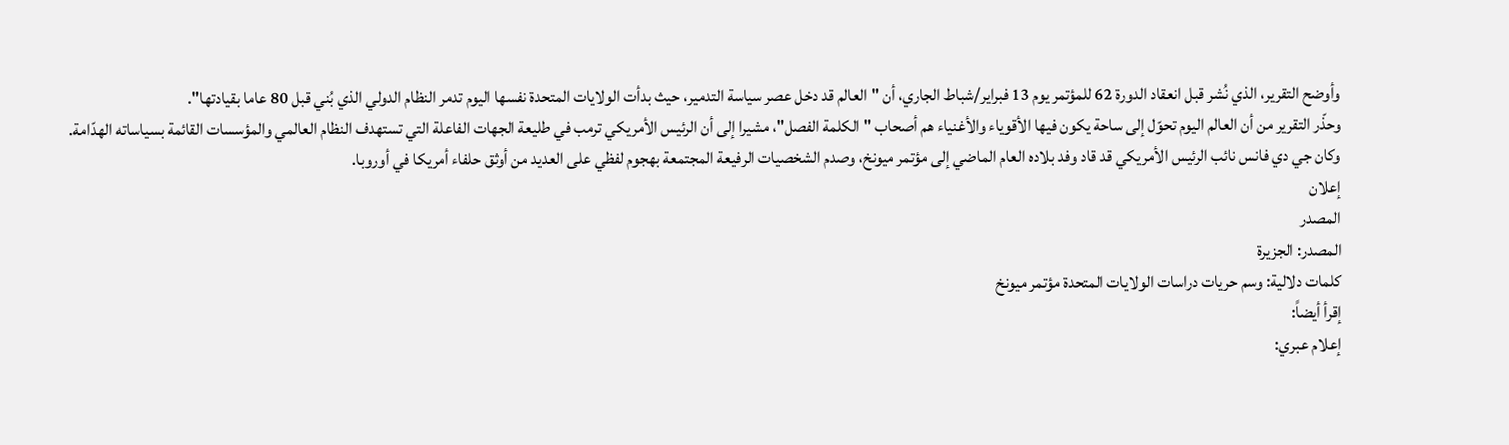وأوضح التقرير، الذي نُشر قبل انعقاد الدورة 62 للمؤتمر يوم 13 فبراير/شباط الجاري، أن "العالم قد دخل عصر سياسة التدمير، حيث بدأت الولايات المتحدة نفسها اليوم تدمر النظام الدولي الذي بُني قبل 80 عاما بقيادتها".
وحذّر التقرير من أن العالم اليوم تحوّل إلى ساحة يكون فيها الأقوياء والأغنياء هم أصحاب "الكلمة الفصل"، مشيرا إلى أن الرئيس الأمريكي ترمب في طليعة الجهات الفاعلة التي تستهدف النظام العالمي والمؤسسات القائمة بسياساته الهدّامة.
وكان جي دي فانس نائب الرئيس الأمريكي قد قاد وفد بلاده العام الماضي إلى مؤتمر ميونخ، وصدم الشخصيات الرفيعة المجتمعة بهجوم لفظي على العديد من أوثق حلفاء أمريكا في أوروبا.
إعلان
المصدر
المصدر: الجزيرة
كلمات دلالية: وسم حريات دراسات الولایات المتحدة مؤتمر میونخ
إقرأ أيضاً:
إعلام عبري: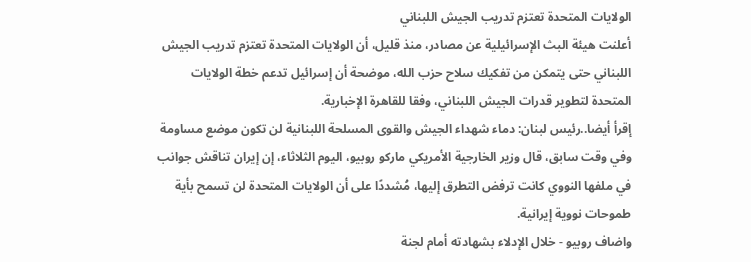الولايات المتحدة تعتزم تدريب الجيش اللبناني
أعلنت هيئة البث الإسرائيلية عن مصادر، منذ قليل، أن الولايات المتحدة تعتزم تدريب الجيش اللبناني حتى يتمكن من تفكيك سلاح حزب الله، موضحة أن إسرائيل تدعم خطة الولايات المتحدة لتطوير قدرات الجيش اللبناني، وفقا للقاهرة الإخبارية.
إقرأ أيضا..رئيس لبنان: دماء شهداء الجيش والقوى المسلحة اللبنانية لن تكون موضع مساومة
وفي وقت سابق، قال وزير الخارجية الأمريكي ماركو روبيو، اليوم الثلاثاء، إن إيران تناقش جوانب في ملفها النووي كانت ترفض التطرق إليها، مُشددًا على أن الولايات المتحدة لن تسمح بأية طموحات نووية إيرانية.
واضاف روبيو - خلال الإدلاء بشهادته أمام لجنة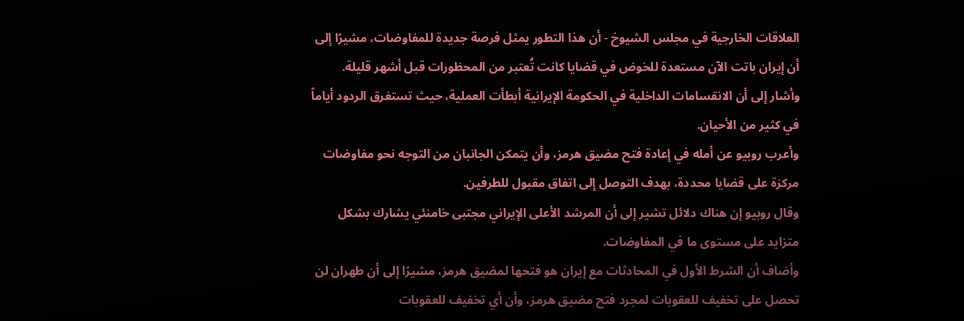العلاقات الخارجية في مجلس الشيوخ - أن هذا التطور يمثل فرصة جديدة للمفاوضات، مشيرًا إلى أن إيران باتت الآن مستعدة للخوض في قضايا كانت تُعتبر من المحظورات قبل أشهر قليلة.
وأشار إلى أن الانقسامات الداخلية في الحكومة الإيرانية أبطأت العملية، حيث تستغرق الردود أياماً في كثير من الأحيان.
وأعرب روبيو عن أمله في إعادة فتح مضيق هرمز، وأن يتمكن الجانبان من التوجه نحو مفاوضات مركزة على قضايا محددة، بهدف التوصل إلى اتفاق مقبول للطرفين.
وقال روبيو إن هناك دلائل تشير إلى أن المرشد الأعلى الإيراني مجتبى خامنئي يشارك بشكل متزايد على مستوى ما في المفاوضات.
وأضاف أن الشرط الأول في المحادثات مع إيران هو فتحها لمضيق هرمز، مشيرًا إلى أن طهران لن تحصل على تخفيف للعقوبات لمجرد فتح مضيق هرمز، وأن أي تخفيف للعقوبات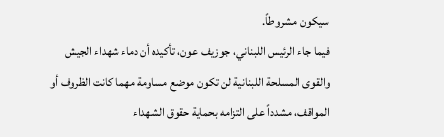سيكون مشروطاً.
فيما جاء الرئيس اللبناني، جوزيف عون، تأكيده أن دماء شهداء الجيش والقوى المسلحة اللبنانية لن تكون موضع مساومة مهما كانت الظروف أو المواقف، مشدداً على التزامه بحماية حقوق الشهداء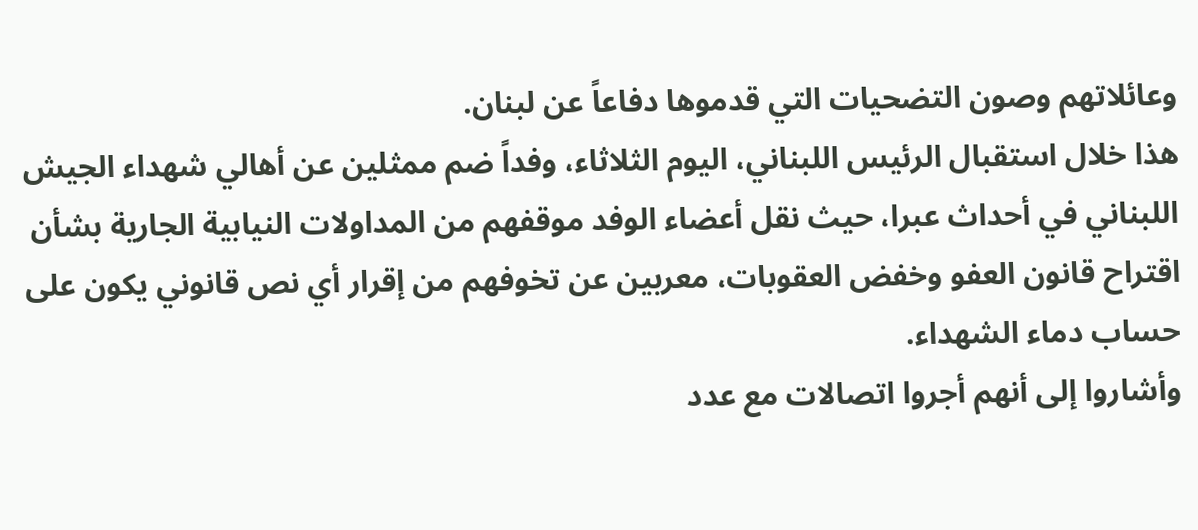وعائلاتهم وصون التضحيات التي قدموها دفاعاً عن لبنان.
هذا خلال استقبال الرئيس اللبناني، اليوم الثلاثاء، وفداً ضم ممثلين عن أهالي شهداء الجيش اللبناني في أحداث عبرا، حيث نقل أعضاء الوفد موقفهم من المداولات النيابية الجارية بشأن اقتراح قانون العفو وخفض العقوبات، معربين عن تخوفهم من إقرار أي نص قانوني يكون على حساب دماء الشهداء.
وأشاروا إلى أنهم أجروا اتصالات مع عدد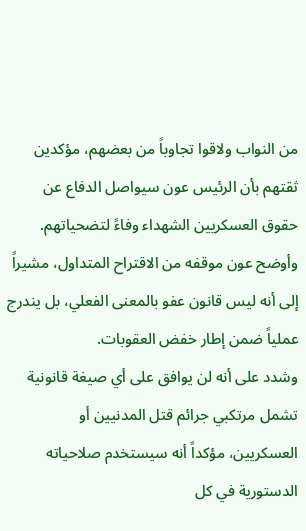من النواب ولاقوا تجاوباً من بعضهم، مؤكدين ثقتهم بأن الرئيس عون سيواصل الدفاع عن حقوق العسكريين الشهداء وفاءً لتضحياتهم.
وأوضح عون موقفه من الاقتراح المتداول، مشيراً إلى أنه ليس قانون عفو بالمعنى الفعلي، بل يندرج عملياً ضمن إطار خفض العقوبات.
وشدد على أنه لن يوافق على أي صيغة قانونية تشمل مرتكبي جرائم قتل المدنيين أو العسكريين، مؤكداً أنه سيستخدم صلاحياته الدستورية في كل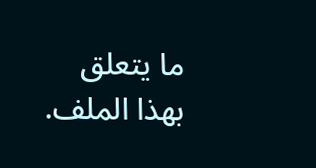ما يتعلق بهذا الملف.